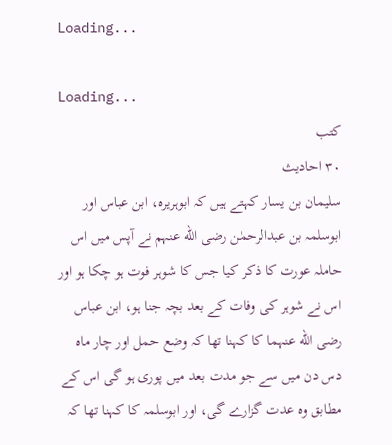Loading...

Loading...
کتب
۳۰ احادیث
سلیمان بن یسار کہتے ہیں کہ ابوہریرہ، ابن عباس اور ابوسلمہ بن عبدالرحمٰن رضی الله عنہم نے آپس میں اس حاملہ عورت کا ذکر کیا جس کا شوہر فوت ہو چکا ہو اور اس نے شوہر کی وفات کے بعد بچہ جنا ہو، ابن عباس رضی الله عنہما کا کہنا تھا کہ وضع حمل اور چار ماہ دس دن میں سے جو مدت بعد میں پوری ہو گی اس کے مطابق وہ عدت گزارے گی، اور ابوسلمہ کا کہنا تھا کہ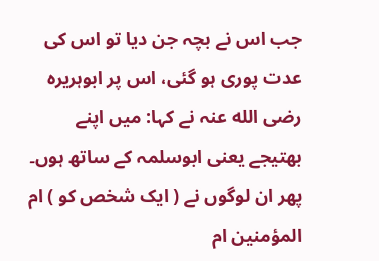جب اس نے بچہ جن دیا تو اس کی عدت پوری ہو گئی، اس پر ابوہریرہ رضی الله عنہ نے کہا: میں اپنے بھتیجے یعنی ابوسلمہ کے ساتھ ہوں۔ پھر ان لوگوں نے ( ایک شخص کو ) ام المؤمنین ام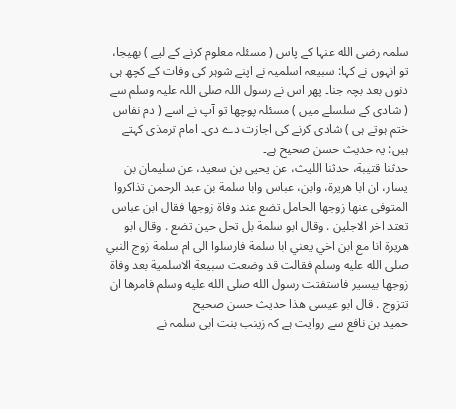سلمہ رضی الله عنہا کے پاس ( مسئلہ معلوم کرنے کے لیے ) بھیجا، تو انہوں نے کہا: سبیعہ اسلمیہ نے اپنے شوہر کی وفات کے کچھ ہی دنوں بعد بچہ جنا۔ پھر اس نے رسول اللہ صلی اللہ علیہ وسلم سے ( شادی کے سلسلے میں ) مسئلہ پوچھا تو آپ نے اسے ( دم نفاس ختم ہوتے ہی ) شادی کرنے کی اجازت دے دی۔ امام ترمذی کہتے ہیں: یہ حدیث حسن صحیح ہے۔
حدثنا قتيبة، حدثنا الليث، عن يحيى بن سعيد، عن سليمان بن يسار، ان ابا هريرة، وابن، عباس وابا سلمة بن عبد الرحمن تذاكروا المتوفى عنها زوجها الحامل تضع عند وفاة زوجها فقال ابن عباس تعتد اخر الاجلين . وقال ابو سلمة بل تحل حين تضع . وقال ابو هريرة انا مع ابن اخي يعني ابا سلمة فارسلوا الى ام سلمة زوج النبي صلى الله عليه وسلم فقالت قد وضعت سبيعة الاسلمية بعد وفاة زوجها بيسير فاستفتت رسول الله صلى الله عليه وسلم فامرها ان تتزوج . قال ابو عيسى هذا حديث حسن صحيح
حمید بن نافع سے روایت ہے کہ زینب بنت ابی سلمہ نے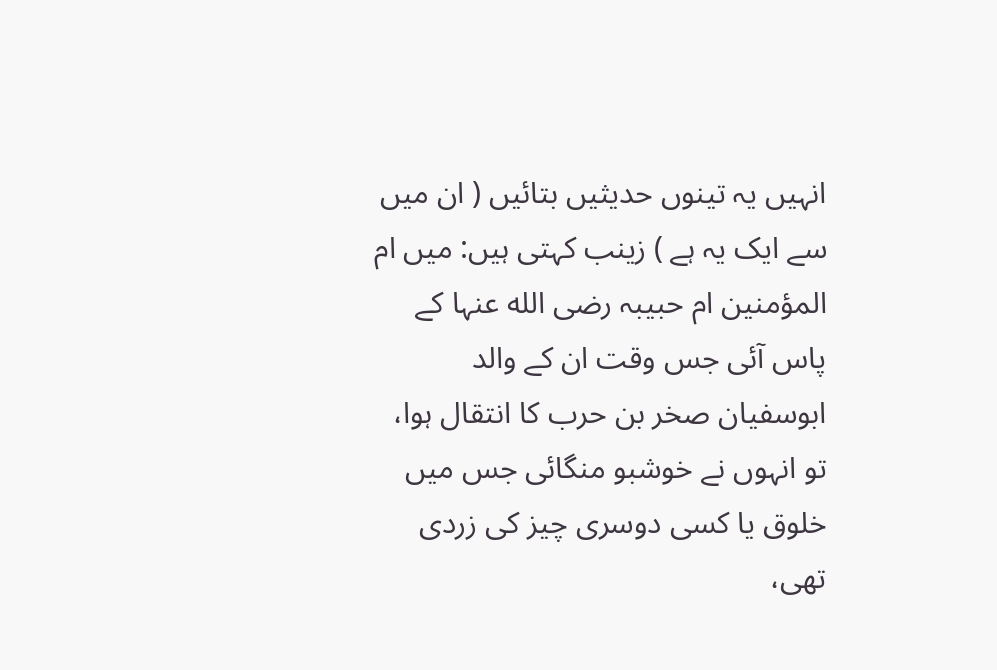انہیں یہ تینوں حدیثیں بتائیں ( ان میں سے ایک یہ ہے ) زینب کہتی ہیں: میں ام المؤمنین ام حبیبہ رضی الله عنہا کے پاس آئی جس وقت ان کے والد ابوسفیان صخر بن حرب کا انتقال ہوا، تو انہوں نے خوشبو منگائی جس میں خلوق یا کسی دوسری چیز کی زردی تھی،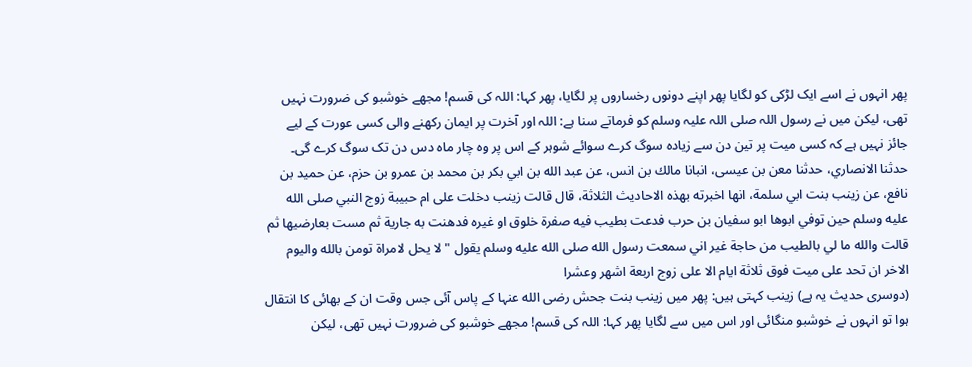پھر انہوں نے اسے ایک لڑکی کو لگایا پھر اپنے دونوں رخساروں پر لگایا، پھر کہا: اللہ کی قسم! مجھے خوشبو کی ضرورت نہیں تھی، لیکن میں نے رسول اللہ صلی اللہ علیہ وسلم کو فرماتے سنا ہے: اللہ اور آخرت پر ایمان رکھنے والی کسی عورت کے لیے جائز نہیں ہے کہ کسی میت پر تین دن سے زیادہ سوگ کرے سوائے شوہر کے اس پر وہ چار ماہ دس دن تک سوگ کرے گی۔
حدثنا الانصاري، حدثنا معن بن عيسى، انبانا مالك بن انس، عن عبد الله بن ابي بكر بن محمد بن عمرو بن حزم، عن حميد بن نافع، عن زينب بنت ابي سلمة، انها اخبرته بهذه الاحاديث الثلاثة، قال قالت زينب دخلت على ام حبيبة زوج النبي صلى الله عليه وسلم حين توفي ابوها ابو سفيان بن حرب فدعت بطيب فيه صفرة خلوق او غيره فدهنت به جارية ثم مست بعارضيها ثم قالت والله ما لي بالطيب من حاجة غير اني سمعت رسول الله صلى الله عليه وسلم يقول " لا يحل لامراة تومن بالله واليوم الاخر ان تحد على ميت فوق ثلاثة ايام الا على زوج اربعة اشهر وعشرا
(دوسری حدیث یہ ہے) زینب کہتی ہیں: پھر میں زینب بنت جحش رضی الله عنہا کے پاس آئی جس وقت ان کے بھائی کا انتقال ہوا تو انہوں نے خوشبو منگائی اور اس میں سے لگایا پھر کہا: اللہ کی قسم! مجھے خوشبو کی ضرورت نہیں تھی، لیکن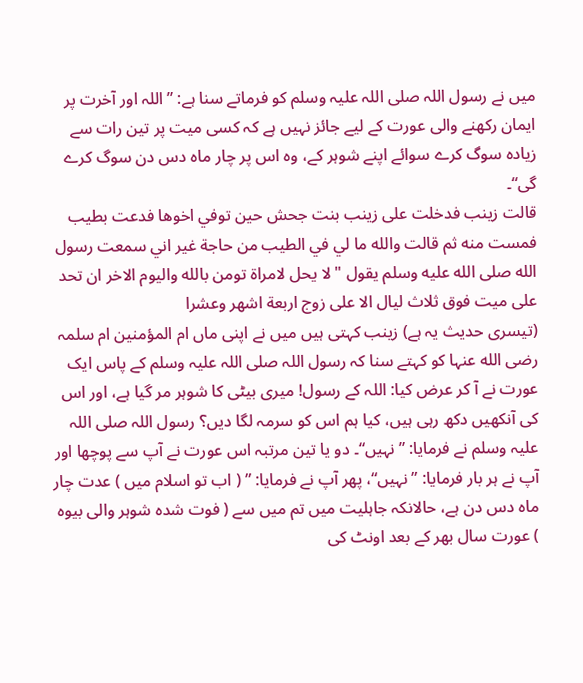میں نے رسول اللہ صلی اللہ علیہ وسلم کو فرماتے سنا ہے: ”اللہ اور آخرت پر ایمان رکھنے والی عورت کے لیے جائز نہیں ہے کہ کسی میت پر تین رات سے زیادہ سوگ کرے سوائے اپنے شوہر کے، وہ اس پر چار ماہ دس دن سوگ کرے گی“۔
قالت زينب فدخلت على زينب بنت جحش حين توفي اخوها فدعت بطيب فمست منه ثم قالت والله ما لي في الطيب من حاجة غير اني سمعت رسول الله صلى الله عليه وسلم يقول " لا يحل لامراة تومن بالله واليوم الاخر ان تحد على ميت فوق ثلاث ليال الا على زوج اربعة اشهر وعشرا
(تیسری حدیث یہ ہے) زینب کہتی ہیں میں نے اپنی ماں ام المؤمنین ام سلمہ رضی الله عنہا کو کہتے سنا کہ رسول اللہ صلی اللہ علیہ وسلم کے پاس ایک عورت نے آ کر عرض کیا: اللہ کے رسول! میری بیٹی کا شوہر مر گیا ہے، اور اس کی آنکھیں دکھ رہی ہیں، کیا ہم اس کو سرمہ لگا دیں؟ رسول اللہ صلی اللہ علیہ وسلم نے فرمایا: ”نہیں“۔ دو یا تین مرتبہ اس عورت نے آپ سے پوچھا اور آپ نے ہر بار فرمایا: ”نہیں“، پھر آپ نے فرمایا: ” ( اب تو اسلام میں ) عدت چار ماہ دس دن ہے، حالانکہ جاہلیت میں تم میں سے ( فوت شدہ شوہر والی بیوہ ) عورت سال بھر کے بعد اونٹ کی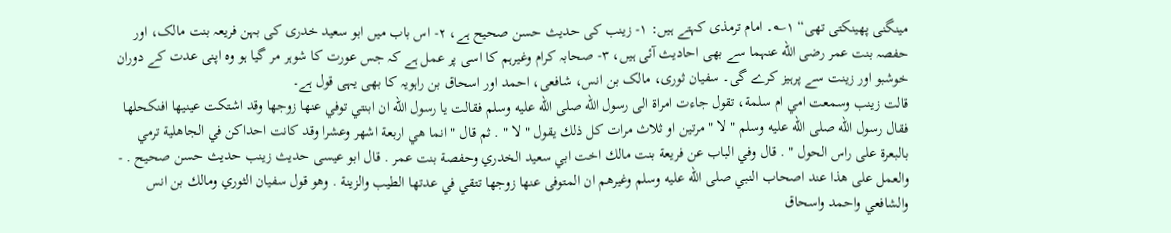مینگنی پھینکتی تھی“ ۱؎۔ امام ترمذی کہتے ہیں: ۱- زینب کی حدیث حسن صحیح ہے، ۲- اس باب میں ابو سعید خدری کی بہن فریعہ بنت مالک، اور حفصہ بنت عمر رضی الله عنہما سے بھی احادیث آئی ہیں، ۳- صحابہ کرام وغیرہم کا اسی پر عمل ہے کہ جس عورت کا شوہر مر گیا ہو وہ اپنی عدت کے دوران خوشبو اور زینت سے پرہیز کرے گی۔ سفیان ثوری، مالک بن انس، شافعی، احمد اور اسحاق بن راہویہ کا بھی یہی قول ہے۔
قالت زينب وسمعت امي ام سلمة، تقول جاءت امراة الى رسول الله صلى الله عليه وسلم فقالت يا رسول الله ان ابنتي توفي عنها زوجها وقد اشتكت عينيها افنكحلها فقال رسول الله صلى الله عليه وسلم " لا " مرتين او ثلاث مرات كل ذلك يقول " لا " . ثم قال " انما هي اربعة اشهر وعشرا وقد كانت احداكن في الجاهلية ترمي بالبعرة على راس الحول " . قال وفي الباب عن فريعة بنت مالك اخت ابي سعيد الخدري وحفصة بنت عمر . قال ابو عيسى حديث زينب حديث حسن صحيح . - والعمل على هذا عند اصحاب النبي صلى الله عليه وسلم وغيرهم ان المتوفى عنها زوجها تتقي في عدتها الطيب والزينة . وهو قول سفيان الثوري ومالك بن انس والشافعي واحمد واسحاق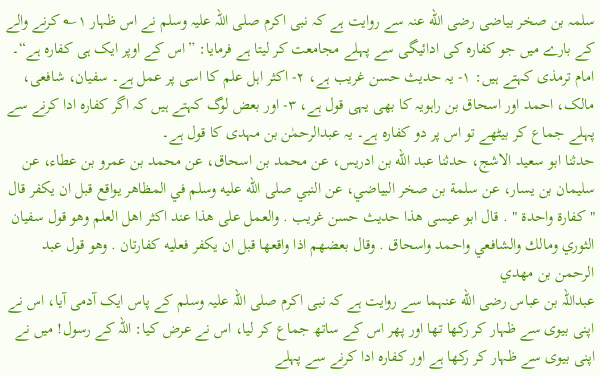سلمہ بن صخر بیاضی رضی الله عنہ سے روایت ہے کہ نبی اکرم صلی اللہ علیہ وسلم نے اس ظہار ۱؎ کرنے والے کے بارے میں جو کفارہ کی ادائیگی سے پہلے مجامعت کر لیتا ہے فرمایا: ”اس کے اوپر ایک ہی کفارہ ہے“۔ امام ترمذی کہتے ہیں: ۱- یہ حدیث حسن غریب ہے، ۲- اکثر اہل علم کا اسی پر عمل ہے۔ سفیان، شافعی، مالک، احمد اور اسحاق بن راہویہ کا بھی یہی قول ہے، ۳- اور بعض لوگ کہتے ہیں کہ اگر کفارہ ادا کرنے سے پہلے جماع کر بیٹھے تو اس پر دو کفارہ ہے۔ یہ عبدالرحمٰن بن مہدی کا قول ہے۔
حدثنا ابو سعيد الاشج، حدثنا عبد الله بن ادريس، عن محمد بن اسحاق، عن محمد بن عمرو بن عطاء، عن سليمان بن يسار، عن سلمة بن صخر البياضي، عن النبي صلى الله عليه وسلم في المظاهر يواقع قبل ان يكفر قال " كفارة واحدة " . قال ابو عيسى هذا حديث حسن غريب . والعمل على هذا عند اكثر اهل العلم وهو قول سفيان الثوري ومالك والشافعي واحمد واسحاق . وقال بعضهم اذا واقعها قبل ان يكفر فعليه كفارتان . وهو قول عبد الرحمن بن مهدي
عبداللہ بن عباس رضی الله عنہما سے روایت ہے کہ نبی اکرم صلی اللہ علیہ وسلم کے پاس ایک آدمی آیا، اس نے اپنی بیوی سے ظہار کر رکھا تھا اور پھر اس کے ساتھ جماع کر لیا، اس نے عرض کیا: اللہ کے رسول! میں نے اپنی بیوی سے ظہار کر رکھا ہے اور کفارہ ادا کرنے سے پہلے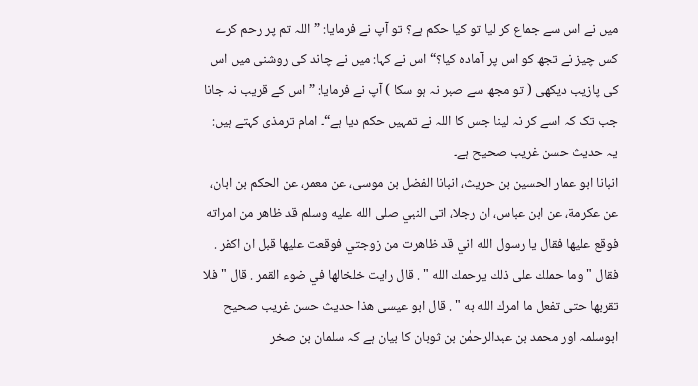میں نے اس سے جماع کر لیا تو کیا حکم ہے؟ تو آپ نے فرمایا: ”اللہ تم پر رحم کرے کس چیز نے تجھ کو اس پر آمادہ کیا؟“ اس نے کہا: میں نے چاند کی روشنی میں اس کی پازیب دیکھی ( تو مجھ سے صبر نہ ہو سکا ) آپ نے فرمایا: ”اس کے قریب نہ جانا جب تک کہ اسے کر نہ لینا جس کا اللہ نے تمہیں حکم دیا ہے“۔ امام ترمذی کہتے ہیں: یہ حدیث حسن غریب صحیح ہے۔
انبانا ابو عمار الحسين بن حريث، انبانا الفضل بن موسى، عن معمر، عن الحكم بن ابان، عن عكرمة، عن ابن عباس، ان رجلا، اتى النبي صلى الله عليه وسلم قد ظاهر من امراته فوقع عليها فقال يا رسول الله اني قد ظاهرت من زوجتي فوقعت عليها قبل ان اكفر . فقال " وما حملك على ذلك يرحمك الله " . قال رايت خلخالها في ضوء القمر . قال " فلا تقربها حتى تفعل ما امرك الله به " . قال ابو عيسى هذا حديث حسن غريب صحيح
ابوسلمہ اور محمد بن عبدالرحمٰن بن ثوبان کا بیان ہے کہ سلمان بن صخر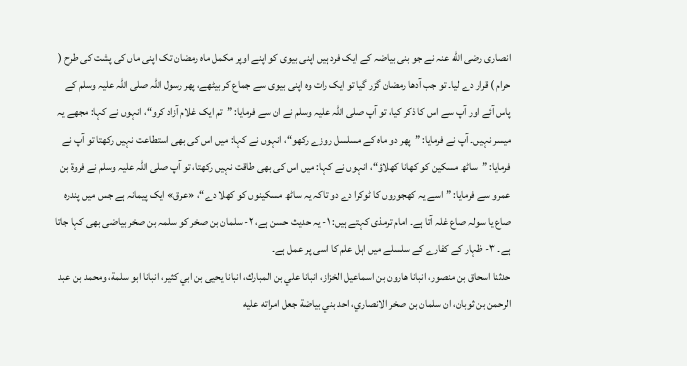انصاری رضی الله عنہ نے جو بنی بیاضہ کے ایک فرد ہیں اپنی بیوی کو اپنے اوپر مکمل ماہ رمضان تک اپنی ماں کی پشت کی طرح ( حرام ) قرار دے لیا۔ تو جب آدھا رمضان گزر گیا تو ایک رات وہ اپنی بیوی سے جماع کر بیٹھے، پھر رسول اللہ صلی اللہ علیہ وسلم کے پاس آئے اور آپ سے اس کا ذکر کیا، تو آپ صلی اللہ علیہ وسلم نے ان سے فرمایا: ”تم ایک غلام آزاد کرو“، انہوں نے کہا: مجھے یہ میسر نہیں۔ آپ نے فرمایا: ”پھر دو ماہ کے مسلسل روزے رکھو“، انہوں نے کہا: میں اس کی بھی استطاعت نہیں رکھتا تو آپ نے فرمایا: ”ساٹھ مسکین کو کھانا کھلاؤ“، انہوں نے کہا: میں اس کی بھی طاقت نہیں رکھتا، تو آپ صلی اللہ علیہ وسلم نے فروۃ بن عمرو سے فرمایا: ”اسے یہ کھجوروں کا ٹوکرا دے دو تاکہ یہ ساٹھ مسکینوں کو کھلا دے“، «عرق» ایک پیمانہ ہے جس میں پندرہ صاع یا سولہ صاع غلہ آتا ہے۔ امام ترمذی کہتے ہیں: ۱- یہ حدیث حسن ہے، ۲- سلمان بن صخر کو سلمہ بن صخر بیاضی بھی کہا جاتا ہے۔ ۳- ظہار کے کفارے کے سلسلے میں اہل علم کا اسی پر عمل ہے۔
حدثنا اسحاق بن منصور، انبانا هارون بن اسماعيل الخزاز، انبانا علي بن المبارك، انبانا يحيى بن ابي كثير، انبانا ابو سلمة، ومحمد بن عبد الرحمن بن ثوبان، ان سلمان بن صخر الانصاري، احد بني بياضة جعل امراته عليه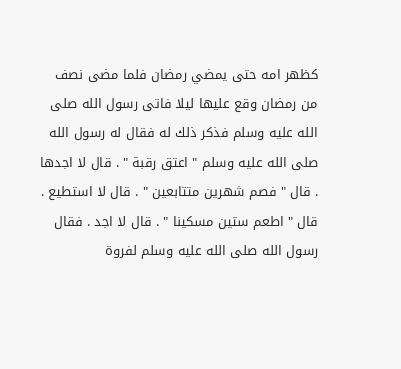كظهر امه حتى يمضي رمضان فلما مضى نصف من رمضان وقع عليها ليلا فاتى رسول الله صلى الله عليه وسلم فذكر ذلك له فقال له رسول الله صلى الله عليه وسلم " اعتق رقبة " . قال لا اجدها . قال " فصم شهرين متتابعين " . قال لا استطيع . قال " اطعم ستين مسكينا " . قال لا اجد . فقال رسول الله صلى الله عليه وسلم لفروة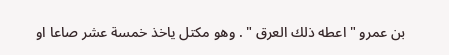بن عمرو " اعطه ذلك العرق " . وهو مكتل ياخذ خمسة عشر صاعا او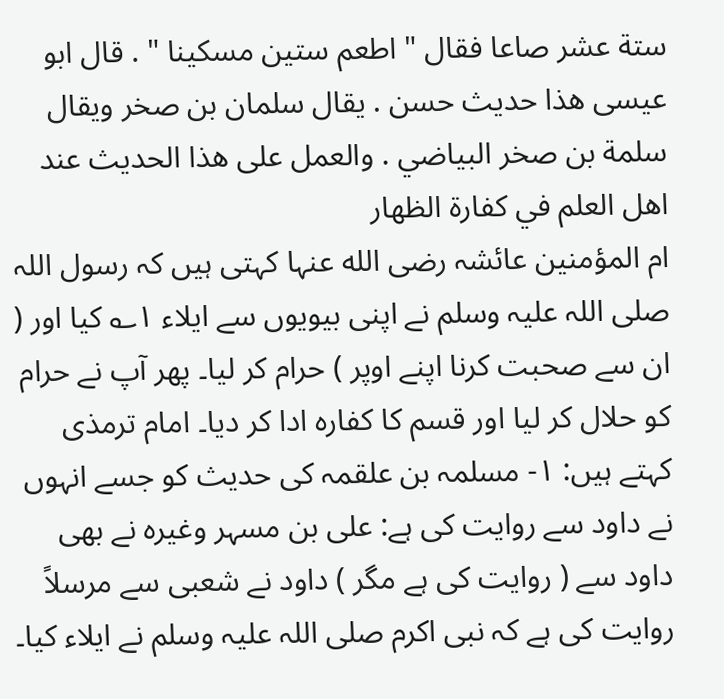ستة عشر صاعا فقال " اطعم ستين مسكينا " . قال ابو عيسى هذا حديث حسن . يقال سلمان بن صخر ويقال سلمة بن صخر البياضي . والعمل على هذا الحديث عند اهل العلم في كفارة الظهار
ام المؤمنین عائشہ رضی الله عنہا کہتی ہیں کہ رسول اللہ صلی اللہ علیہ وسلم نے اپنی بیویوں سے ایلاء ۱؎ کیا اور ( ان سے صحبت کرنا اپنے اوپر ) حرام کر لیا۔ پھر آپ نے حرام کو حلال کر لیا اور قسم کا کفارہ ادا کر دیا۔ امام ترمذی کہتے ہیں: ۱- مسلمہ بن علقمہ کی حدیث کو جسے انہوں نے داود سے روایت کی ہے: علی بن مسہر وغیرہ نے بھی داود سے ( روایت کی ہے مگر ) داود نے شعبی سے مرسلاً روایت کی ہے کہ نبی اکرم صلی اللہ علیہ وسلم نے ایلاء کیا۔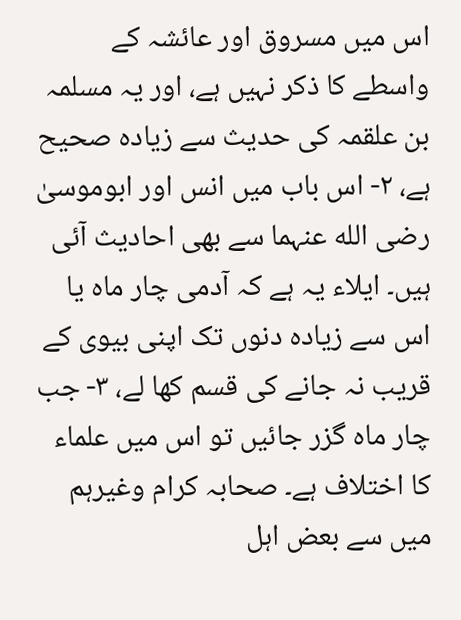اس میں مسروق اور عائشہ کے واسطے کا ذکر نہیں ہے، اور یہ مسلمہ بن علقمہ کی حدیث سے زیادہ صحیح ہے، ۲- اس باب میں انس اور ابوموسیٰ رضی الله عنہما سے بھی احادیث آئی ہیں۔ ایلاء یہ ہے کہ آدمی چار ماہ یا اس سے زیادہ دنوں تک اپنی بیوی کے قریب نہ جانے کی قسم کھا لے، ۳- جب چار ماہ گزر جائیں تو اس میں علماء کا اختلاف ہے۔ صحابہ کرام وغیرہم میں سے بعض اہل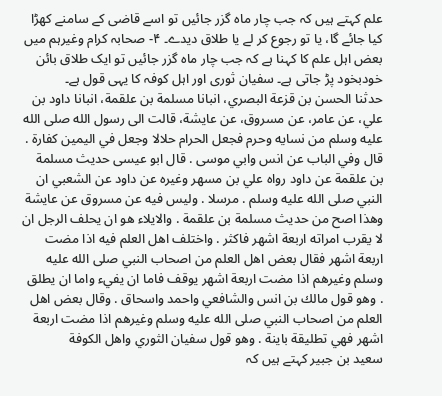علم کہتے ہیں کہ جب چار ماہ گزر جائیں تو اسے قاضی کے سامنے کھڑا کیا جائے گا، یا تو رجوع کر لے یا طلاق دیدے۔ ۴- صحابہ کرام وغیرہم میں بعض اہل علم کا کہنا ہے کہ جب چار ماہ گزر جائیں تو ایک طلاق بائن خودبخود پڑ جاتی ہے۔ سفیان ثوری اور اہل کوفہ کا یہی قول ہے۔
حدثنا الحسن بن قزعة البصري، انبانا مسلمة بن علقمة، انبانا داود بن علي، عن عامر، عن مسروق، عن عايشة، قالت الى رسول الله صلى الله عليه وسلم من نسايه وحرم فجعل الحرام حلالا وجعل في اليمين كفارة . قال وفي الباب عن انس وابي موسى . قال ابو عيسى حديث مسلمة بن علقمة عن داود رواه علي بن مسهر وغيره عن داود عن الشعبي ان النبي صلى الله عليه وسلم . مرسلا . وليس فيه عن مسروق عن عايشة وهذا اصح من حديث مسلمة بن علقمة . والايلاء هو ان يحلف الرجل ان لا يقرب امراته اربعة اشهر فاكثر . واختلف اهل العلم فيه اذا مضت اربعة اشهر فقال بعض اهل العلم من اصحاب النبي صلى الله عليه وسلم وغيرهم اذا مضت اربعة اشهر يوقف فاما ان يفيء واما ان يطلق . وهو قول مالك بن انس والشافعي واحمد واسحاق . وقال بعض اهل العلم من اصحاب النبي صلى الله عليه وسلم وغيرهم اذا مضت اربعة اشهر فهي تطليقة باينة . وهو قول سفيان الثوري واهل الكوفة
سعید بن جبیر کہتے ہیں کہ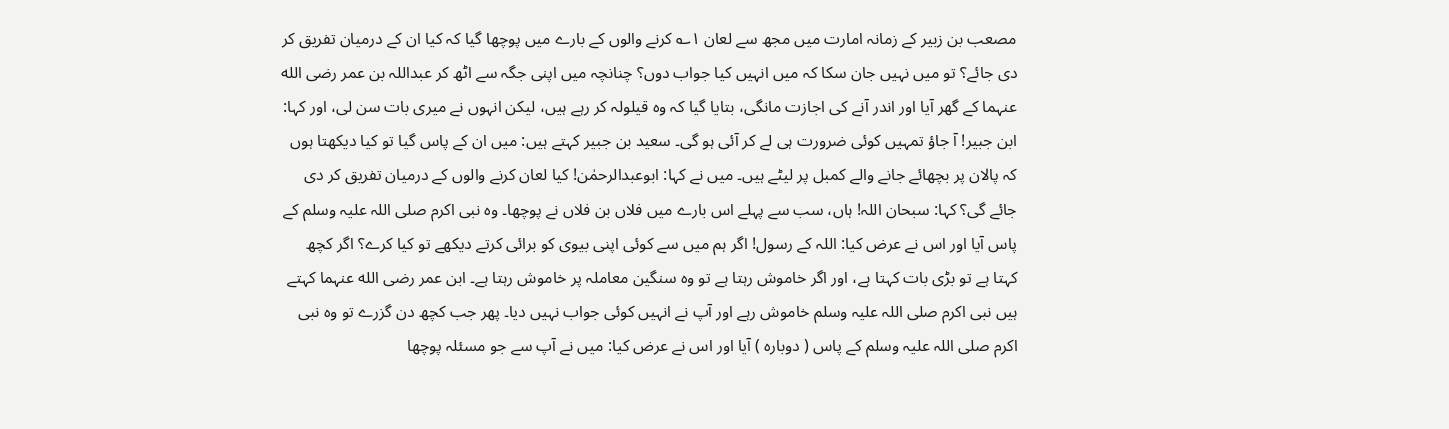مصعب بن زبیر کے زمانہ امارت میں مجھ سے لعان ۱؎ کرنے والوں کے بارے میں پوچھا گیا کہ کیا ان کے درمیان تفریق کر دی جائے؟ تو میں نہیں جان سکا کہ میں انہیں کیا جواب دوں؟ چنانچہ میں اپنی جگہ سے اٹھ کر عبداللہ بن عمر رضی الله عنہما کے گھر آیا اور اندر آنے کی اجازت مانگی، بتایا گیا کہ وہ قیلولہ کر رہے ہیں، لیکن انہوں نے میری بات سن لی، اور کہا: ابن جبیر! آ جاؤ تمہیں کوئی ضرورت ہی لے کر آئی ہو گی۔ سعید بن جبیر کہتے ہیں: میں ان کے پاس گیا تو کیا دیکھتا ہوں کہ پالان پر بچھائے جانے والے کمبل پر لیٹے ہیں۔ میں نے کہا: ابوعبدالرحمٰن! کیا لعان کرنے والوں کے درمیان تفریق کر دی جائے گی؟ کہا: سبحان اللہ! ہاں، سب سے پہلے اس بارے میں فلاں بن فلاں نے پوچھا۔ وہ نبی اکرم صلی اللہ علیہ وسلم کے پاس آیا اور اس نے عرض کیا: اللہ کے رسول! اگر ہم میں سے کوئی اپنی بیوی کو برائی کرتے دیکھے تو کیا کرے؟ اگر کچھ کہتا ہے تو بڑی بات کہتا ہے، اور اگر خاموش رہتا ہے تو وہ سنگین معاملہ پر خاموش رہتا ہے۔ ابن عمر رضی الله عنہما کہتے ہیں نبی اکرم صلی اللہ علیہ وسلم خاموش رہے اور آپ نے انہیں کوئی جواب نہیں دیا۔ پھر جب کچھ دن گزرے تو وہ نبی اکرم صلی اللہ علیہ وسلم کے پاس ( دوبارہ ) آیا اور اس نے عرض کیا: میں نے آپ سے جو مسئلہ پوچھا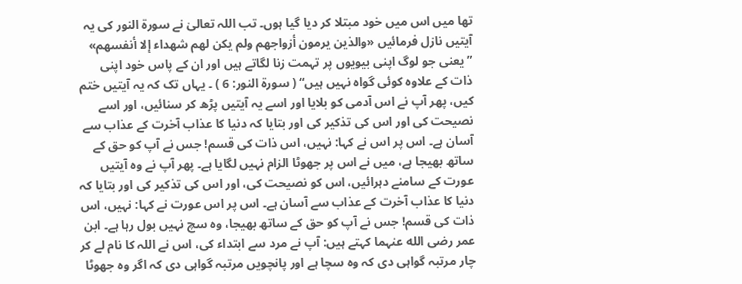تھا میں اس میں خود مبتلا کر دیا گیا ہوں۔ تب اللہ تعالیٰ نے سورۃ النور کی یہ آیتیں نازل فرمائیں «والذين يرمون أزواجهم ولم يكن لهم شهداء إلا أنفسهم» ”یعنی جو لوگ اپنی بیویوں پر تہمت زنا لگاتے ہیں اور ان کے پاس خود اپنی ذات کے علاوہ کوئی گواہ نہیں ہیں“ ( سورۃ النور: 6 ) ۔ یہاں تک کہ یہ آیتیں ختم کیں، پھر آپ نے اس آدمی کو بلایا اور اسے یہ آیتیں پڑھ کر سنائیں، اور اسے نصیحت کی اور اس کی تذکیر کی اور بتایا کہ دنیا کا عذاب آخرت کے عذاب سے آسان ہے۔ اس پر اس نے کہا: نہیں، اس ذات کی قسم! جس نے آپ کو حق کے ساتھ بھیجا ہے، میں نے اس پر جھوٹا الزام نہیں لگایا ہے۔ پھر آپ نے وہ آیتیں عورت کے سامنے دہرائیں، اس کو نصیحت کی، اور اس کی تذکیر کی اور بتایا کہ دنیا کا عذاب آخرت کے عذاب سے آسان ہے۔ اس پر اس عورت نے کہا: نہیں، اس ذات کی قسم! جس نے آپ کو حق کے ساتھ بھیجا، وہ سچ نہیں بول رہا ہے۔ ابن عمر رضی الله عنہما کہتے ہیں: آپ نے مرد سے ابتداء کی، اس نے اللہ کا نام لے کر چار مرتبہ گواہی دی کہ وہ سچا ہے اور پانچویں مرتبہ گواہی دی کہ اگر وہ جھوٹا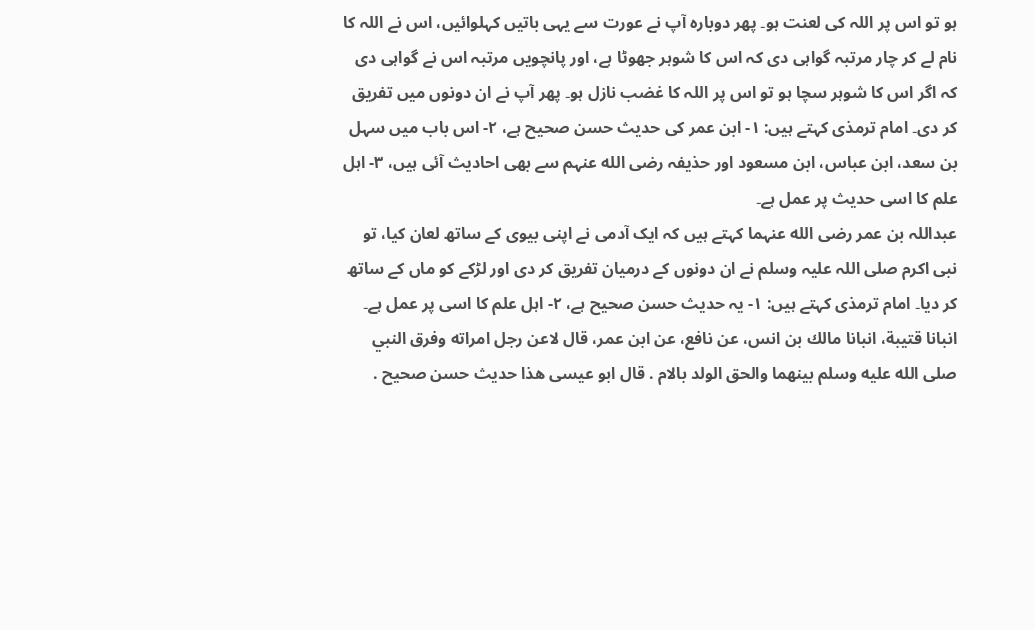ہو تو اس پر اللہ کی لعنت ہو۔ پھر دوبارہ آپ نے عورت سے یہی باتیں کہلوائیں، اس نے اللہ کا نام لے کر چار مرتبہ گواہی دی کہ اس کا شوہر جھوٹا ہے، اور پانچویں مرتبہ اس نے گواہی دی کہ اگر اس کا شوہر سچا ہو تو اس پر اللہ کا غضب نازل ہو۔ پھر آپ نے ان دونوں میں تفریق کر دی۔ امام ترمذی کہتے ہیں: ۱- ابن عمر کی حدیث حسن صحیح ہے، ۲- اس باب میں سہل بن سعد، ابن عباس، ابن مسعود اور حذیفہ رضی الله عنہم سے بھی احادیث آئی ہیں، ۳- اہل علم کا اسی حدیث پر عمل ہے۔
عبداللہ بن عمر رضی الله عنہما کہتے ہیں کہ ایک آدمی نے اپنی بیوی کے ساتھ لعان کیا، تو نبی اکرم صلی اللہ علیہ وسلم نے ان دونوں کے درمیان تفریق کر دی اور لڑکے کو ماں کے ساتھ کر دیا۔ امام ترمذی کہتے ہیں: ۱- یہ حدیث حسن صحیح ہے، ۲- اہل علم کا اسی پر عمل ہے۔
انبانا قتيبة، انبانا مالك بن انس، عن نافع، عن ابن عمر، قال لاعن رجل امراته وفرق النبي صلى الله عليه وسلم بينهما والحق الولد بالام . قال ابو عيسى هذا حديث حسن صحيح .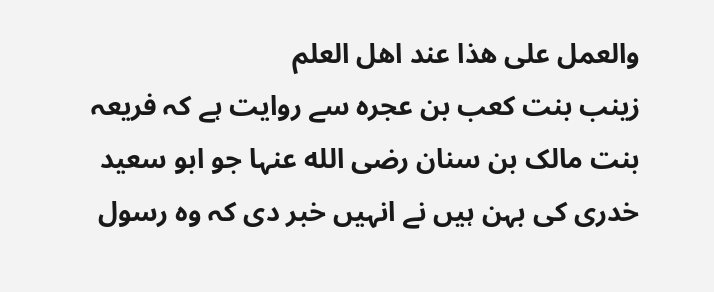والعمل على هذا عند اهل العلم
زینب بنت کعب بن عجرہ سے روایت ہے کہ فریعہ بنت مالک بن سنان رضی الله عنہا جو ابو سعید خدری کی بہن ہیں نے انہیں خبر دی کہ وہ رسول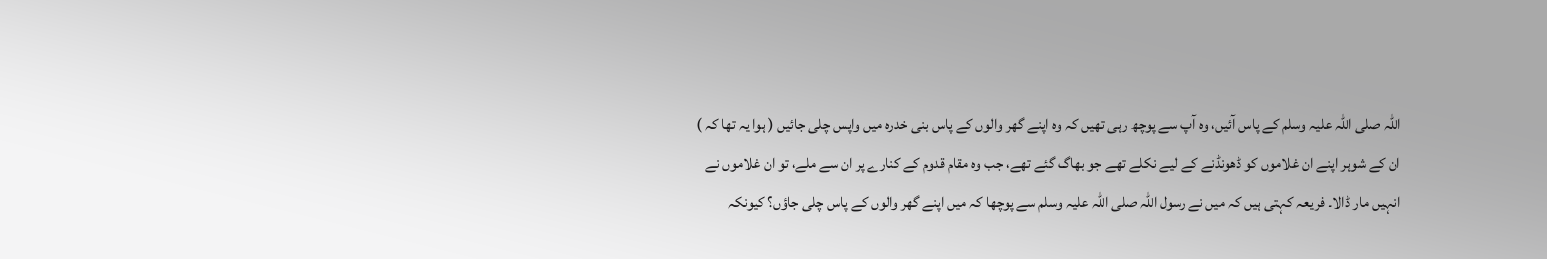اللہ صلی اللہ علیہ وسلم کے پاس آئیں، وہ آپ سے پوچھ رہی تھیں کہ وہ اپنے گھر والوں کے پاس بنی خدرہ میں واپس چلی جائیں ( ہوا یہ تھا کہ ) ان کے شوہر اپنے ان غلاموں کو ڈھونڈنے کے لیے نکلے تھے جو بھاگ گئے تھے، جب وہ مقام قدوم کے کنارے پر ان سے ملے، تو ان غلاموں نے انہیں مار ڈالا۔ فریعہ کہتی ہیں کہ میں نے رسول اللہ صلی اللہ علیہ وسلم سے پوچھا کہ میں اپنے گھر والوں کے پاس چلی جاؤں؟ کیونکہ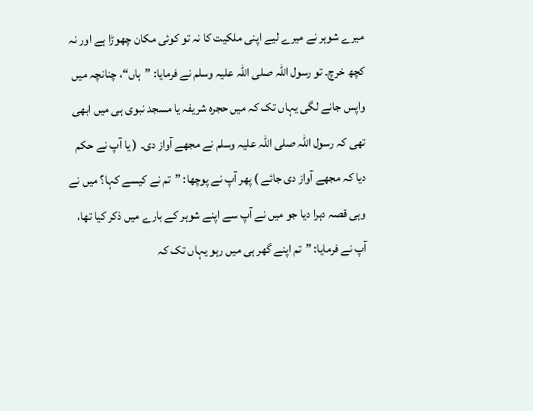میرے شوہر نے میرے لیے اپنی ملکیت کا نہ تو کوئی مکان چھوڑا ہے اور نہ کچھ خرچ۔ تو رسول اللہ صلی اللہ علیہ وسلم نے فرمایا: ”ہاں“، چنانچہ میں واپس جانے لگی یہاں تک کہ میں حجرہ شریفہ یا مسجد نبوی ہی میں ابھی تھی کہ رسول اللہ صلی اللہ علیہ وسلم نے مجھے آواز دی۔ ( یا آپ نے حکم دیا کہ مجھے آواز دی جائے ) پھر آپ نے پوچھا: ”تم نے کیسے کہا؟ میں نے وہی قصہ دہرا دیا جو میں نے آپ سے اپنے شوہر کے بارے میں ذکر کیا تھا، آپ نے فرمایا: ”تم اپنے گھر ہی میں رہو یہاں تک کہ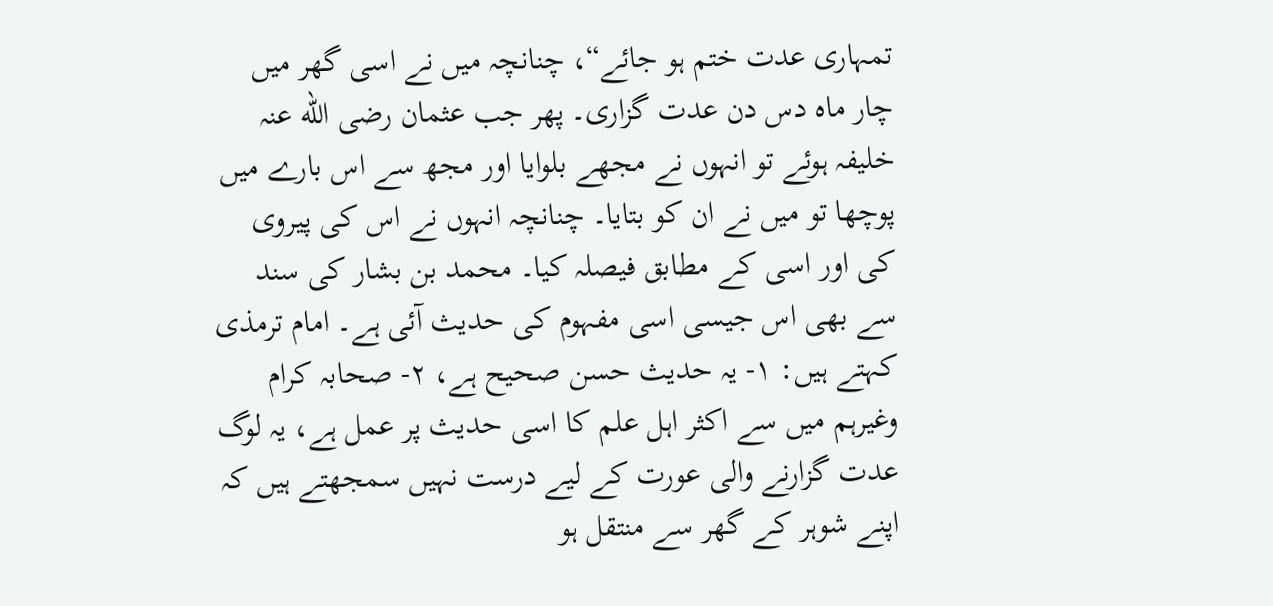تمہاری عدت ختم ہو جائے“، چنانچہ میں نے اسی گھر میں چار ماہ دس دن عدت گزاری۔ پھر جب عثمان رضی الله عنہ خلیفہ ہوئے تو انہوں نے مجھے بلوایا اور مجھ سے اس بارے میں پوچھا تو میں نے ان کو بتایا۔ چنانچہ انہوں نے اس کی پیروی کی اور اسی کے مطابق فیصلہ کیا۔ محمد بن بشار کی سند سے بھی اس جیسی اسی مفہوم کی حدیث آئی ہے۔ امام ترمذی کہتے ہیں: ۱- یہ حدیث حسن صحیح ہے، ۲- صحابہ کرام وغیرہم میں سے اکثر اہل علم کا اسی حدیث پر عمل ہے، یہ لوگ عدت گزارنے والی عورت کے لیے درست نہیں سمجھتے ہیں کہ اپنے شوہر کے گھر سے منتقل ہو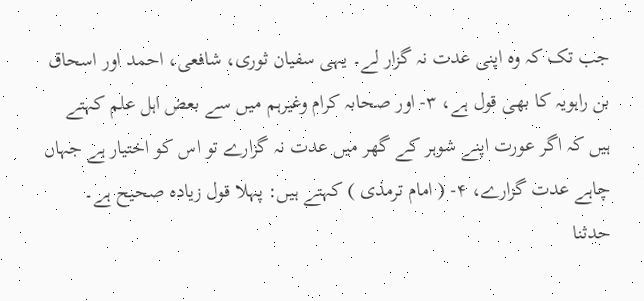جب تک کہ وہ اپنی عدت نہ گزار لے۔ یہی سفیان ثوری، شافعی، احمد اور اسحاق بن راہویہ کا بھی قول ہے، ۳- اور صحابہ کرام وغیرہم میں سے بعض اہل علم کہتے ہیں کہ اگر عورت اپنے شوہر کے گھر میں عدت نہ گزارے تو اس کو اختیار ہے جہاں چاہے عدت گزارے، ۴- ( امام ترمذی ) کہتے ہیں: پہلا قول زیادہ صحیح ہے۔
حدثنا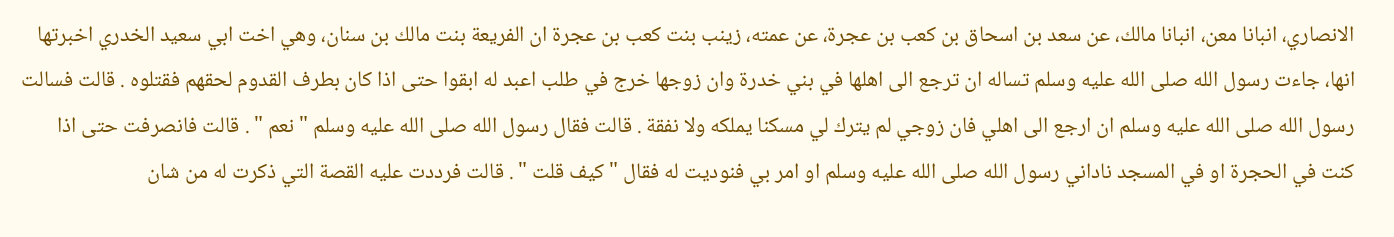الانصاري، انبانا معن، انبانا مالك، عن سعد بن اسحاق بن كعب بن عجرة، عن عمته، زينب بنت كعب بن عجرة ان الفريعة بنت مالك بن سنان، وهي اخت ابي سعيد الخدري اخبرتها انها، جاءت رسول الله صلى الله عليه وسلم تساله ان ترجع الى اهلها في بني خدرة وان زوجها خرج في طلب اعبد له ابقوا حتى اذا كان بطرف القدوم لحقهم فقتلوه . قالت فسالت رسول الله صلى الله عليه وسلم ان ارجع الى اهلي فان زوجي لم يترك لي مسكنا يملكه ولا نفقة . قالت فقال رسول الله صلى الله عليه وسلم " نعم " . قالت فانصرفت حتى اذا كنت في الحجرة او في المسجد ناداني رسول الله صلى الله عليه وسلم او امر بي فنوديت له فقال " كيف قلت " . قالت فرددت عليه القصة التي ذكرت له من شان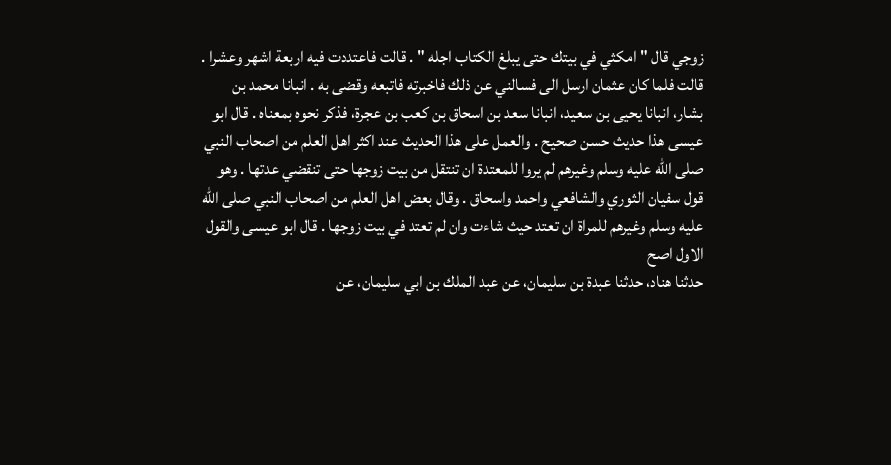زوجي قال " امكثي في بيتك حتى يبلغ الكتاب اجله " . قالت فاعتددت فيه اربعة اشهر وعشرا . قالت فلما كان عثمان ارسل الى فسالني عن ذلك فاخبرته فاتبعه وقضى به . انبانا محمد بن بشار، انبانا يحيى بن سعيد، انبانا سعد بن اسحاق بن كعب بن عجرة، فذكر نحوه بمعناه . قال ابو عيسى هذا حديث حسن صحيح . والعمل على هذا الحديث عند اكثر اهل العلم من اصحاب النبي صلى الله عليه وسلم وغيرهم لم يروا للمعتدة ان تنتقل من بيت زوجها حتى تنقضي عدتها . وهو قول سفيان الثوري والشافعي واحمد واسحاق . وقال بعض اهل العلم من اصحاب النبي صلى الله عليه وسلم وغيرهم للمراة ان تعتد حيث شاءت وان لم تعتد في بيت زوجها . قال ابو عيسى والقول الاول اصح
حدثنا هناد، حدثنا عبدة بن سليمان، عن عبد الملك بن ابي سليمان، عن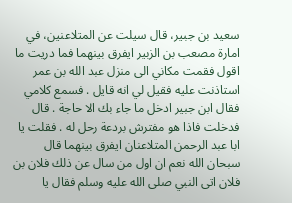سعيد بن جبير، قال سيلت عن المتلاعنين، في امارة مصعب بن الزبير ايفرق بينهما فما دريت ما اقول فقمت مكاني الى منزل عبد الله بن عمر استاذنت عليه فقيل لي انه قايل . فسمع كلامي فقال ابن جبير ادخل ما جاء بك الا حاجة . قال فدخلت فاذا هو مفترش بردعة رحل له . فقلت يا ابا عبد الرحمن المتلاعنان ايفرق بينهما قال سبحان الله نعم ان اول من سال عن ذلك فلان بن فلان اتى النبي صلى الله عليه وسلم فقال يا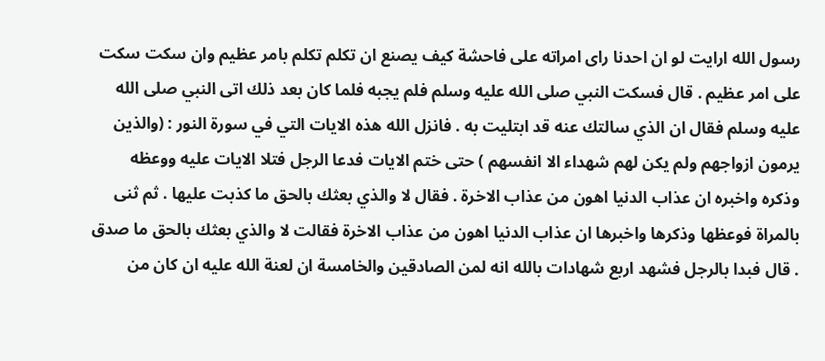رسول الله ارايت لو ان احدنا راى امراته على فاحشة كيف يصنع ان تكلم تكلم بامر عظيم وان سكت سكت على امر عظيم . قال فسكت النبي صلى الله عليه وسلم فلم يجبه فلما كان بعد ذلك اتى النبي صلى الله عليه وسلم فقال ان الذي سالتك عنه قد ابتليت به . فانزل الله هذه الايات التي في سورة النور : (والذين يرمون ازواجهم ولم يكن لهم شهداء الا انفسهم ) حتى ختم الايات فدعا الرجل فتلا الايات عليه ووعظه وذكره واخبره ان عذاب الدنيا اهون من عذاب الاخرة . فقال لا والذي بعثك بالحق ما كذبت عليها . ثم ثنى بالمراة فوعظها وذكرها واخبرها ان عذاب الدنيا اهون من عذاب الاخرة فقالت لا والذي بعثك بالحق ما صدق . قال فبدا بالرجل فشهد اربع شهادات بالله انه لمن الصادقين والخامسة ان لعنة الله عليه ان كان من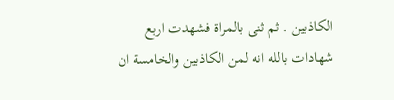الكاذبين . ثم ثنى بالمراة فشهدت اربع شهادات بالله انه لمن الكاذبين والخامسة ان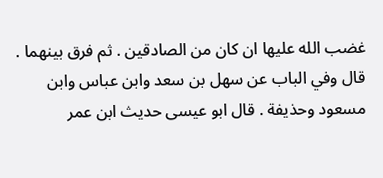غضب الله عليها ان كان من الصادقين . ثم فرق بينهما . قال وفي الباب عن سهل بن سعد وابن عباس وابن مسعود وحذيفة . قال ابو عيسى حديث ابن عمر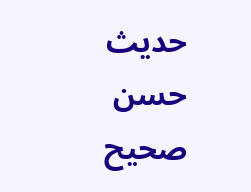حديث حسن صحيح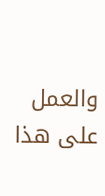والعمل على هذا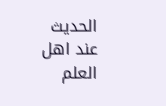الحديث عند اهل العلم